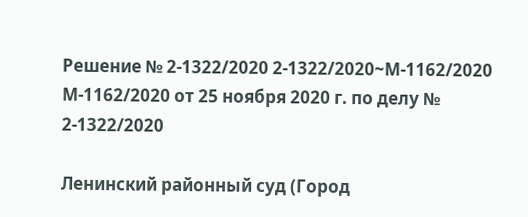Решение № 2-1322/2020 2-1322/2020~М-1162/2020 М-1162/2020 от 25 ноября 2020 г. по делу № 2-1322/2020

Ленинский районный суд (Город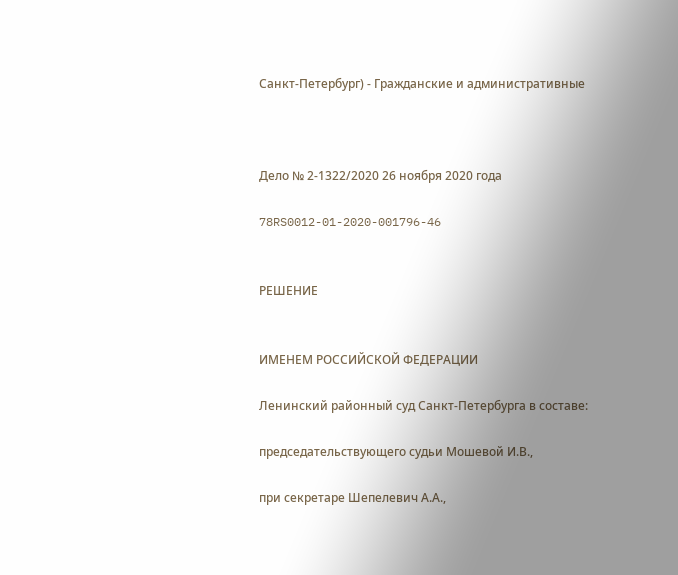Санкт-Петербург) - Гражданские и административные



Дело № 2-1322/2020 26 ноября 2020 года

78RS0012-01-2020-001796-46


РЕШЕНИЕ


ИМЕНЕМ РОССИЙСКОЙ ФЕДЕРАЦИИ

Ленинский районный суд Санкт-Петербурга в составе:

председательствующего судьи Мошевой И.В.,

при секретаре Шепелевич А.А.,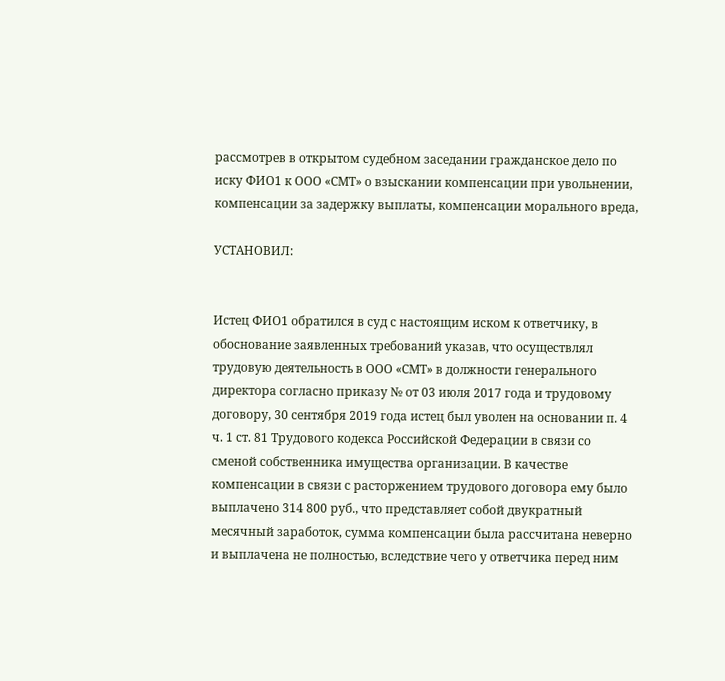рассмотрев в открытом судебном заседании гражданское дело по иску ФИО1 к ООО «СМТ» о взыскании компенсации при увольнении, компенсации за задержку выплаты, компенсации морального вреда,

УСТАНОВИЛ:


Истец ФИО1 обратился в суд с настоящим иском к ответчику, в обоснование заявленных требований указав, что осуществлял трудовую деятельность в ООО «СМТ» в должности генерального директора согласно приказу № от 03 июля 2017 года и трудовому договору, 30 сентября 2019 года истец был уволен на основании п. 4 ч. 1 ст. 81 Трудового кодекса Российской Федерации в связи со сменой собственника имущества организации. В качестве компенсации в связи с расторжением трудового договора ему было выплачено 314 800 руб., что представляет собой двукратный месячный заработок, сумма компенсации была рассчитана неверно и выплачена не полностью, вследствие чего у ответчика перед ним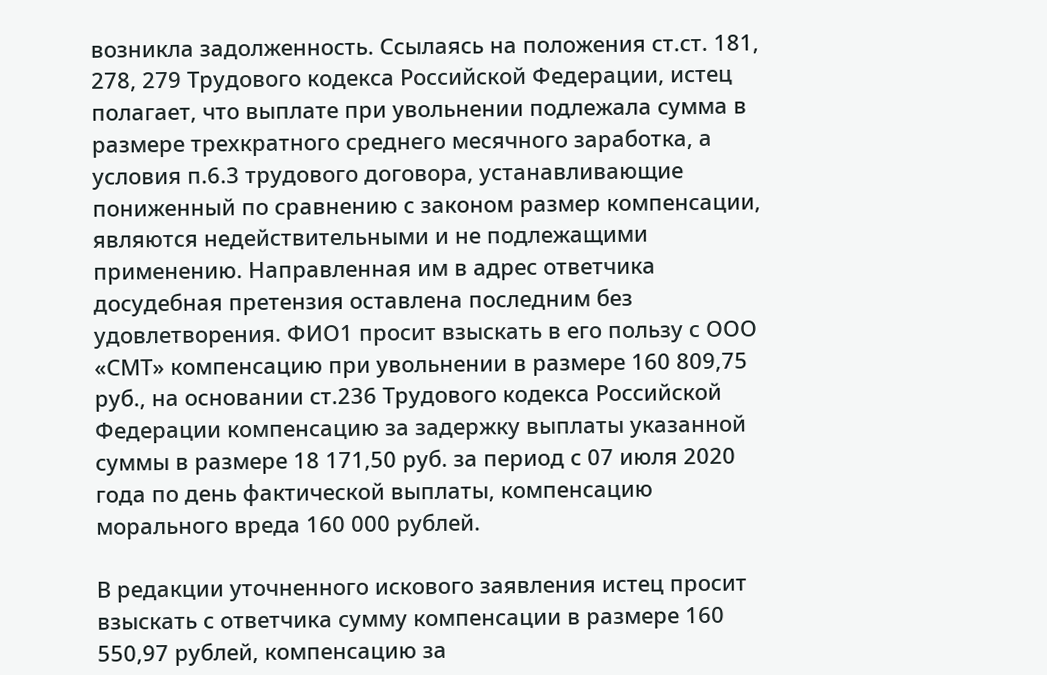возникла задолженность. Ссылаясь на положения ст.ст. 181, 278, 279 Трудового кодекса Российской Федерации, истец полагает, что выплате при увольнении подлежала сумма в размере трехкратного среднего месячного заработка, а условия п.6.3 трудового договора, устанавливающие пониженный по сравнению с законом размер компенсации, являются недействительными и не подлежащими применению. Направленная им в адрес ответчика досудебная претензия оставлена последним без удовлетворения. ФИО1 просит взыскать в его пользу с ООО «СМТ» компенсацию при увольнении в размере 160 809,75 руб., на основании ст.236 Трудового кодекса Российской Федерации компенсацию за задержку выплаты указанной суммы в размере 18 171,50 руб. за период с 07 июля 2020 года по день фактической выплаты, компенсацию морального вреда 160 000 рублей.

В редакции уточненного искового заявления истец просит взыскать с ответчика сумму компенсации в размере 160 550,97 рублей, компенсацию за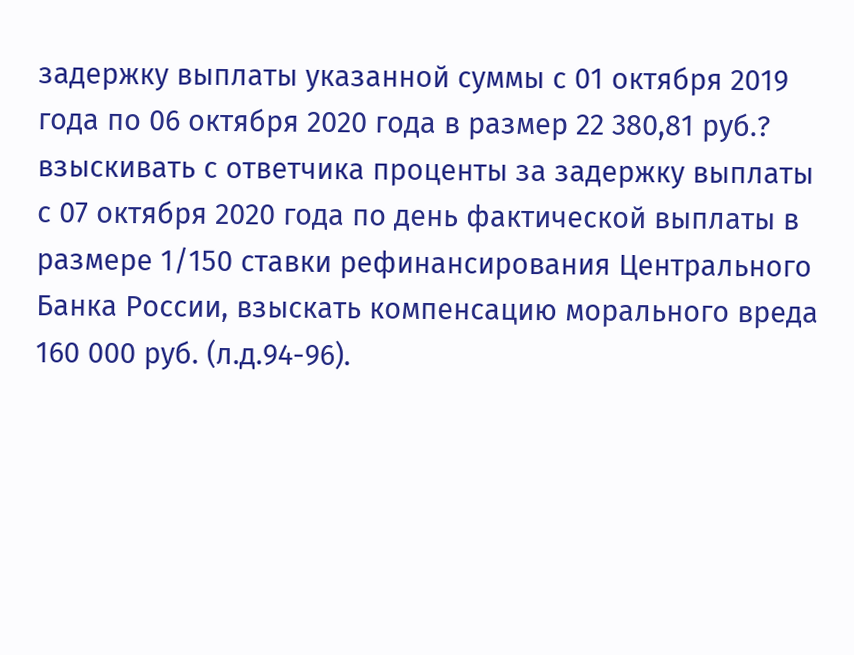задержку выплаты указанной суммы с 01 октября 2019 года по 06 октября 2020 года в размер 22 380,81 руб.? взыскивать с ответчика проценты за задержку выплаты с 07 октября 2020 года по день фактической выплаты в размере 1/150 ставки рефинансирования Центрального Банка России, взыскать компенсацию морального вреда 160 000 руб. (л.д.94-96).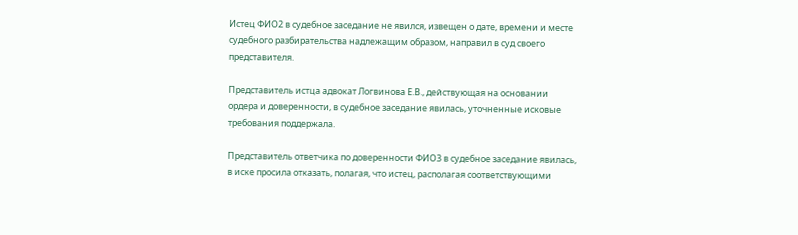Истец ФИО2 в судебное заседание не явился, извещен о дате, времени и месте судебного разбирательства надлежащим образом, направил в суд своего представителя.

Представитель истца адвокат Логвинова Е.В., действующая на основании ордера и доверенности, в судебное заседание явилась, уточненные исковые требования поддержала.

Представитель ответчика по доверенности ФИО3 в судебное заседание явилась, в иске просила отказать, полагая, что истец, располагая соответствующими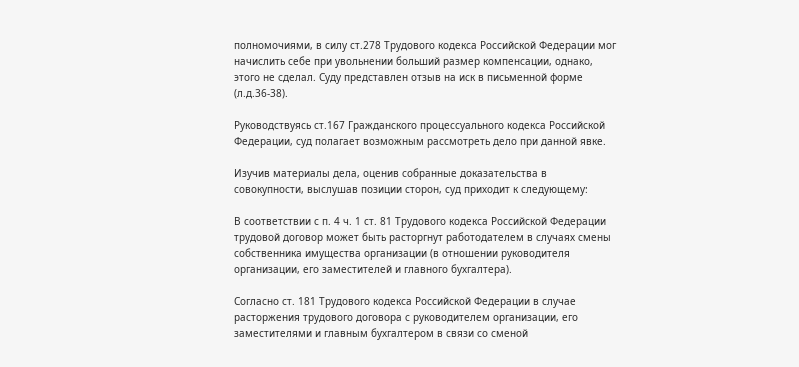полномочиями, в силу ст.278 Трудового кодекса Российской Федерации мог начислить себе при увольнении больший размер компенсации, однако, этого не сделал. Суду представлен отзыв на иск в письменной форме (л.д.36-38).

Руководствуясь ст.167 Гражданского процессуального кодекса Российской Федерации, суд полагает возможным рассмотреть дело при данной явке.

Изучив материалы дела, оценив собранные доказательства в совокупности, выслушав позиции сторон, суд приходит к следующему:

В соответствии с п. 4 ч. 1 ст. 81 Трудового кодекса Российской Федерации трудовой договор может быть расторгнут работодателем в случаях смены собственника имущества организации (в отношении руководителя организации, его заместителей и главного бухгалтера).

Согласно ст. 181 Трудового кодекса Российской Федерации в случае расторжения трудового договора с руководителем организации, его заместителями и главным бухгалтером в связи со сменой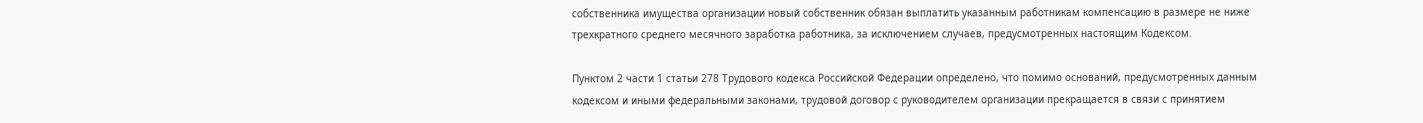собственника имущества организации новый собственник обязан выплатить указанным работникам компенсацию в размере не ниже трехкратного среднего месячного заработка работника, за исключением случаев, предусмотренных настоящим Кодексом.

Пунктом 2 части 1 статьи 278 Трудового кодекса Российской Федерации определено, что помимо оснований, предусмотренных данным кодексом и иными федеральными законами, трудовой договор с руководителем организации прекращается в связи с принятием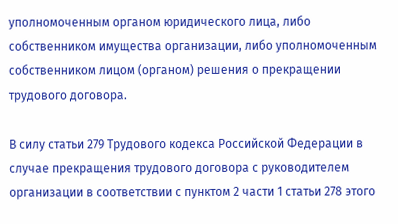уполномоченным органом юридического лица, либо собственником имущества организации, либо уполномоченным собственником лицом (органом) решения о прекращении трудового договора.

В силу статьи 279 Трудового кодекса Российской Федерации в случае прекращения трудового договора с руководителем организации в соответствии с пунктом 2 части 1 статьи 278 этого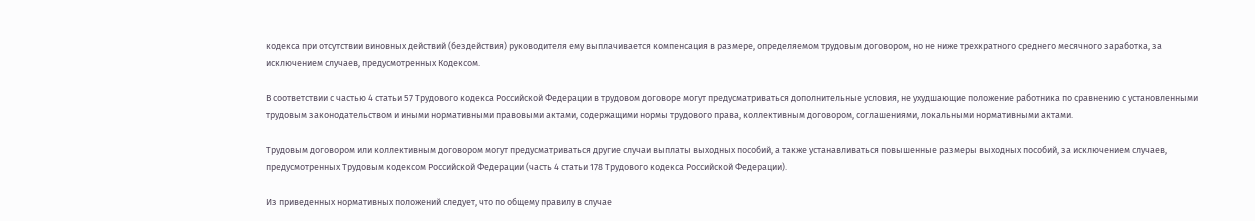кодекса при отсутствии виновных действий (бездействия) руководителя ему выплачивается компенсация в размере, определяемом трудовым договором, но не ниже трехкратного среднего месячного заработка, за исключением случаев, предусмотренных Кодексом.

В соответствии с частью 4 статьи 57 Трудового кодекса Российской Федерации в трудовом договоре могут предусматриваться дополнительные условия, не ухудшающие положение работника по сравнению с установленными трудовым законодательством и иными нормативными правовыми актами, содержащими нормы трудового права, коллективным договором, соглашениями, локальными нормативными актами.

Трудовым договором или коллективным договором могут предусматриваться другие случаи выплаты выходных пособий, а также устанавливаться повышенные размеры выходных пособий, за исключением случаев, предусмотренных Трудовым кодексом Российской Федерации (часть 4 статьи 178 Трудового кодекса Российской Федерации).

Из приведенных нормативных положений следует, что по общему правилу в случае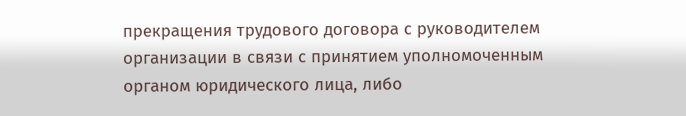прекращения трудового договора с руководителем организации в связи с принятием уполномоченным органом юридического лица, либо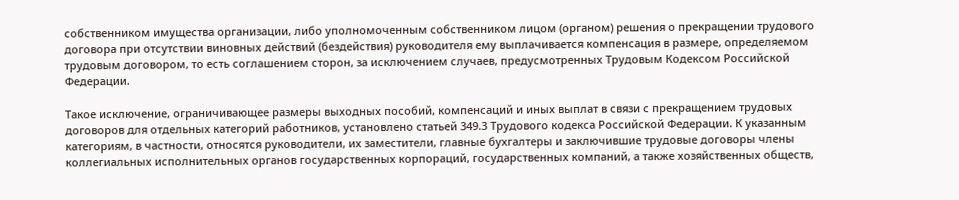собственником имущества организации, либо уполномоченным собственником лицом (органом) решения о прекращении трудового договора при отсутствии виновных действий (бездействия) руководителя ему выплачивается компенсация в размере, определяемом трудовым договором, то есть соглашением сторон, за исключением случаев, предусмотренных Трудовым Кодексом Российской Федерации.

Такое исключение, ограничивающее размеры выходных пособий, компенсаций и иных выплат в связи с прекращением трудовых договоров для отдельных категорий работников, установлено статьей 349.3 Трудового кодекса Российской Федерации. К указанным категориям, в частности, относятся руководители, их заместители, главные бухгалтеры и заключившие трудовые договоры члены коллегиальных исполнительных органов государственных корпораций, государственных компаний, а также хозяйственных обществ,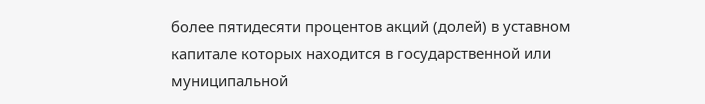более пятидесяти процентов акций (долей) в уставном капитале которых находится в государственной или муниципальной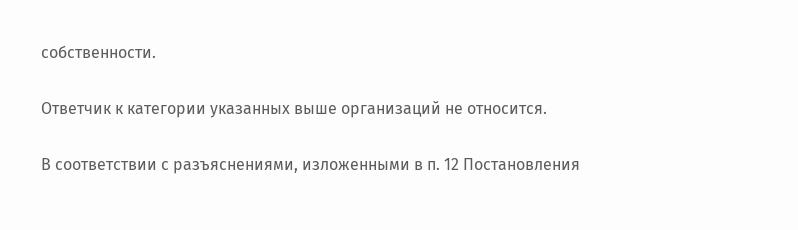собственности.

Ответчик к категории указанных выше организаций не относится.

В соответствии с разъяснениями, изложенными в п. 12 Постановления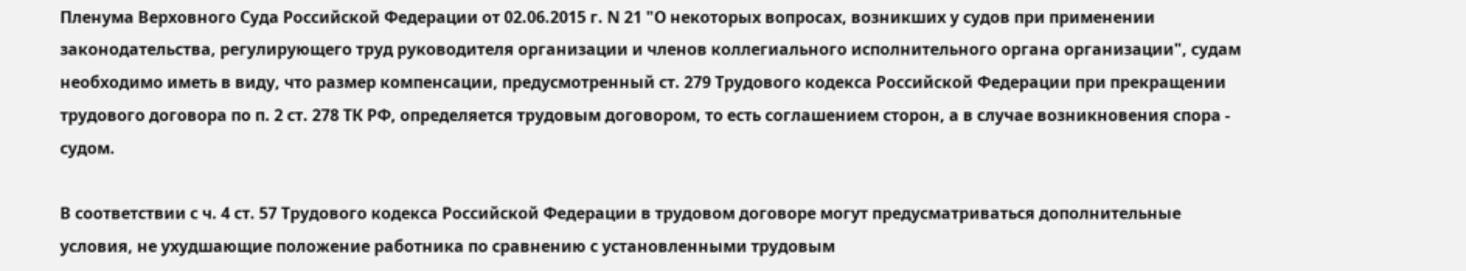Пленума Верховного Суда Российской Федерации от 02.06.2015 г. N 21 "О некоторых вопросах, возникших у судов при применении законодательства, регулирующего труд руководителя организации и членов коллегиального исполнительного органа организации", судам необходимо иметь в виду, что размер компенсации, предусмотренный ст. 279 Трудового кодекса Российской Федерации при прекращении трудового договора по п. 2 ст. 278 ТК РФ, определяется трудовым договором, то есть соглашением сторон, а в случае возникновения спора - судом.

В соответствии с ч. 4 ст. 57 Трудового кодекса Российской Федерации в трудовом договоре могут предусматриваться дополнительные условия, не ухудшающие положение работника по сравнению с установленными трудовым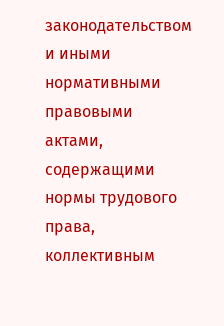законодательством и иными нормативными правовыми актами, содержащими нормы трудового права, коллективным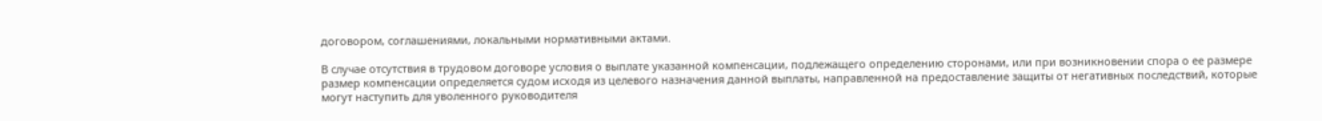договором, соглашениями, локальными нормативными актами.

В случае отсутствия в трудовом договоре условия о выплате указанной компенсации, подлежащего определению сторонами, или при возникновении спора о ее размере размер компенсации определяется судом исходя из целевого назначения данной выплаты, направленной на предоставление защиты от негативных последствий, которые могут наступить для уволенного руководителя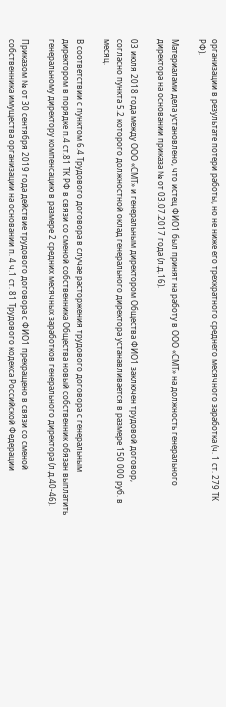организации в результате потери работы, но не ниже его трехкратного среднего месячного заработка (ч. 1 ст. 279 ТК РФ).

Материалами дела установлено, что истец ФИО1 был принят на работу в ООО «СМТ» на должность генерального директора на основании приказа № от 03.07.2017 года (л.д.16).

03 июля 2018 года между ООО «СМТ» и генеральным директором Общества ФИО1 заключен трудовой договор, согласно пункта 5.2 которого должностной оклад генерального директора устанавливается в размере 150 000 руб. в месяц.

В соответствии с пунктом 6.4 Трудового договора в случае расторжения трудового договора с генеральным директором в порядке п.4 ст.81 ТК РФ в связи со сменой собственника Общества новый собственник обязан выплатить генеральному директору компенсацию в размере 2 средних месячных заработков генерального директора (л.д.40-46).

Приказом № от 30 сентября 2019 года действие трудового договора с ФИО1 прекращено в связи со сменой собственника имущества организации на основании п. 4 ч.1 ст. 81 Трудового кодекса Российской Федерации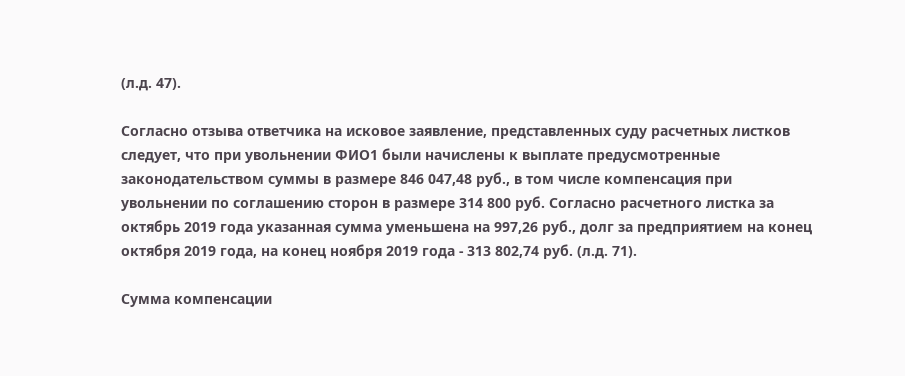(л.д. 47).

Согласно отзыва ответчика на исковое заявление, представленных суду расчетных листков следует, что при увольнении ФИО1 были начислены к выплате предусмотренные законодательством суммы в размере 846 047,48 руб., в том числе компенсация при увольнении по соглашению сторон в размере 314 800 руб. Согласно расчетного листка за октябрь 2019 года указанная сумма уменьшена на 997,26 руб., долг за предприятием на конец октября 2019 года, на конец ноября 2019 года - 313 802,74 руб. (л.д. 71).

Сумма компенсации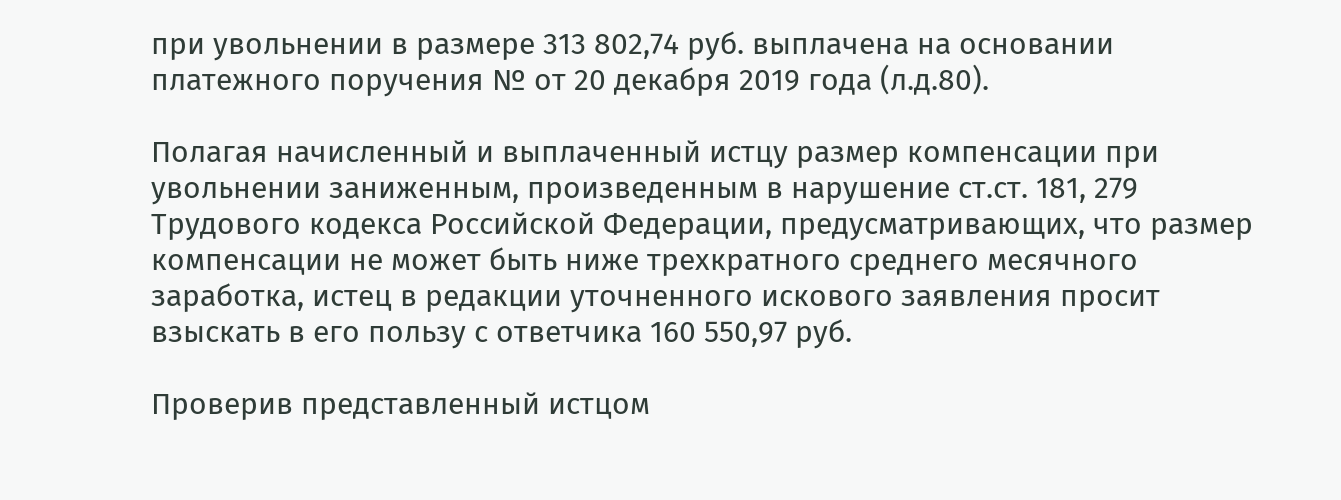при увольнении в размере 313 802,74 руб. выплачена на основании платежного поручения № от 20 декабря 2019 года (л.д.80).

Полагая начисленный и выплаченный истцу размер компенсации при увольнении заниженным, произведенным в нарушение ст.ст. 181, 279 Трудового кодекса Российской Федерации, предусматривающих, что размер компенсации не может быть ниже трехкратного среднего месячного заработка, истец в редакции уточненного искового заявления просит взыскать в его пользу с ответчика 160 550,97 руб.

Проверив представленный истцом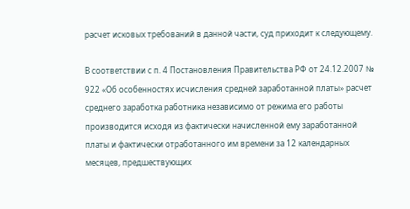расчет исковых требований в данной части, суд приходит к следующему.

В соответствии с п. 4 Постановления Правительства РФ от 24.12.2007 № 922 «Об особенностях исчисления средней заработанной платы» расчет среднего заработка работника независимо от режима его работы производится исходя из фактически начисленной ему заработанной платы и фактически отработанного им времени за 12 календарных месяцев, предшествующих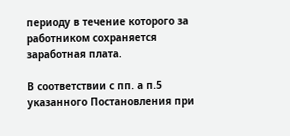периоду в течение которого за работником сохраняется заработная плата.

В соответствии с пп. а п.5 указанного Постановления при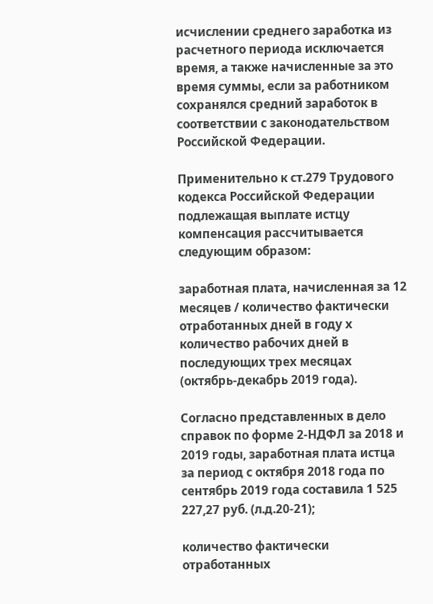исчислении среднего заработка из расчетного периода исключается время, а также начисленные за это время суммы, если за работником сохранялся средний заработок в соответствии с законодательством Российской Федерации.

Применительно к ст.279 Трудового кодекса Российской Федерации подлежащая выплате истцу компенсация рассчитывается следующим образом:

заработная плата, начисленная за 12 месяцев / количество фактически отработанных дней в году х количество рабочих дней в последующих трех месяцах (октябрь-декабрь 2019 года).

Согласно представленных в дело справок по форме 2-НДФЛ за 2018 и 2019 годы, заработная плата истца за период с октября 2018 года по сентябрь 2019 года составила 1 525 227,27 руб. (л.д.20-21);

количество фактически отработанных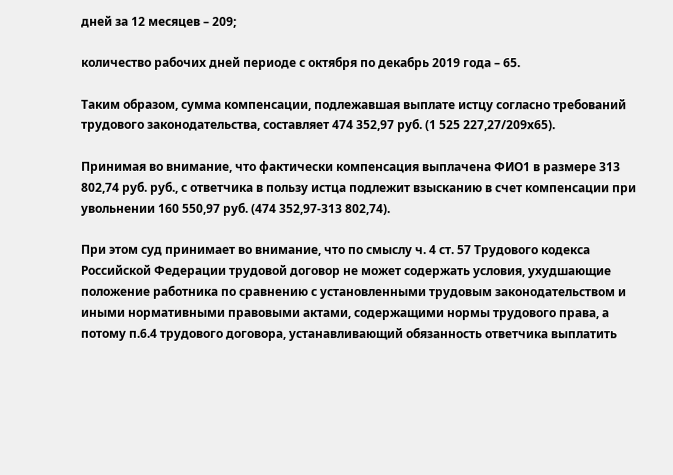дней за 12 месяцев – 209;

количество рабочих дней периоде с октября по декабрь 2019 года – 65.

Таким образом, сумма компенсации, подлежавшая выплате истцу согласно требований трудового законодательства, составляет 474 352,97 руб. (1 525 227,27/209х65).

Принимая во внимание, что фактически компенсация выплачена ФИО1 в размере 313 802,74 руб. руб., с ответчика в пользу истца подлежит взысканию в счет компенсации при увольнении 160 550,97 руб. (474 352,97-313 802,74).

При этом суд принимает во внимание, что по смыслу ч. 4 ст. 57 Трудового кодекса Российской Федерации трудовой договор не может содержать условия, ухудшающие положение работника по сравнению с установленными трудовым законодательством и иными нормативными правовыми актами, содержащими нормы трудового права, а потому п.6.4 трудового договора, устанавливающий обязанность ответчика выплатить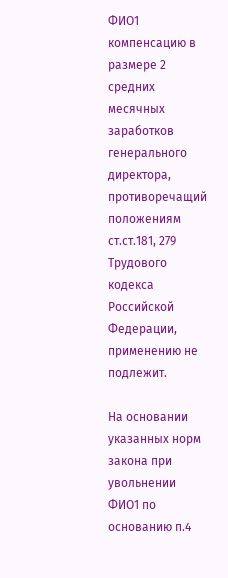ФИО1 компенсацию в размере 2 средних месячных заработков генерального директора, противоречащий положениям ст.ст.181, 279 Трудового кодекса Российской Федерации, применению не подлежит.

На основании указанных норм закона при увольнении ФИО1 по основанию п.4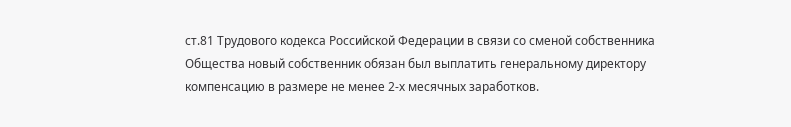ст.81 Трудового кодекса Российской Федерации в связи со сменой собственника Общества новый собственник обязан был выплатить генеральному директору компенсацию в размере не менее 2-х месячных заработков.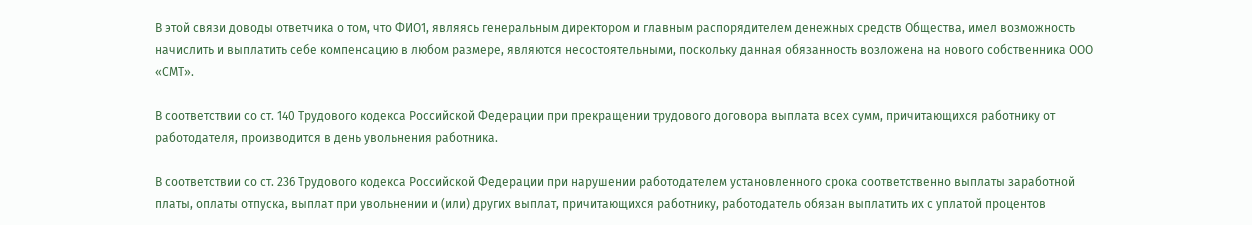В этой связи доводы ответчика о том, что ФИО1, являясь генеральным директором и главным распорядителем денежных средств Общества, имел возможность начислить и выплатить себе компенсацию в любом размере, являются несостоятельными, поскольку данная обязанность возложена на нового собственника ООО «СМТ».

В соответствии со ст. 140 Трудового кодекса Российской Федерации при прекращении трудового договора выплата всех сумм, причитающихся работнику от работодателя, производится в день увольнения работника.

В соответствии со ст. 236 Трудового кодекса Российской Федерации при нарушении работодателем установленного срока соответственно выплаты заработной платы, оплаты отпуска, выплат при увольнении и (или) других выплат, причитающихся работнику, работодатель обязан выплатить их с уплатой процентов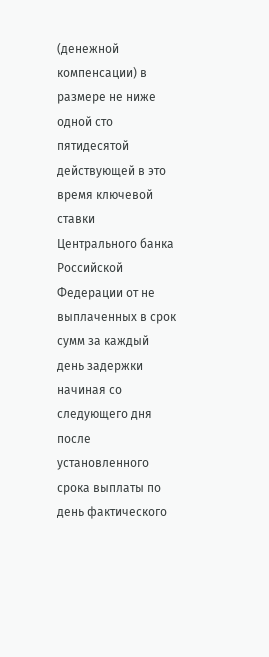(денежной компенсации) в размере не ниже одной сто пятидесятой действующей в это время ключевой ставки Центрального банка Российской Федерации от не выплаченных в срок сумм за каждый день задержки начиная со следующего дня после установленного срока выплаты по день фактического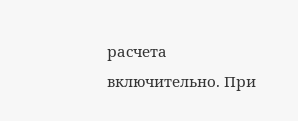расчета включительно. При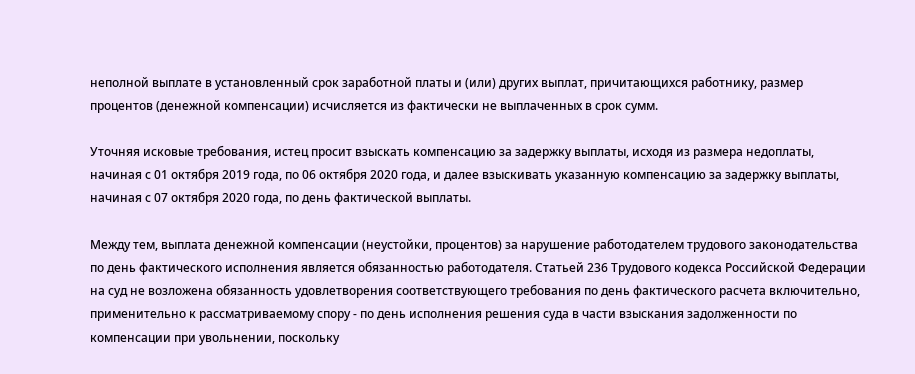неполной выплате в установленный срок заработной платы и (или) других выплат, причитающихся работнику, размер процентов (денежной компенсации) исчисляется из фактически не выплаченных в срок сумм.

Уточняя исковые требования, истец просит взыскать компенсацию за задержку выплаты, исходя из размера недоплаты, начиная с 01 октября 2019 года, по 06 октября 2020 года, и далее взыскивать указанную компенсацию за задержку выплаты, начиная с 07 октября 2020 года, по день фактической выплаты.

Между тем, выплата денежной компенсации (неустойки, процентов) за нарушение работодателем трудового законодательства по день фактического исполнения является обязанностью работодателя. Статьей 236 Трудового кодекса Российской Федерации на суд не возложена обязанность удовлетворения соответствующего требования по день фактического расчета включительно, применительно к рассматриваемому спору - по день исполнения решения суда в части взыскания задолженности по компенсации при увольнении, поскольку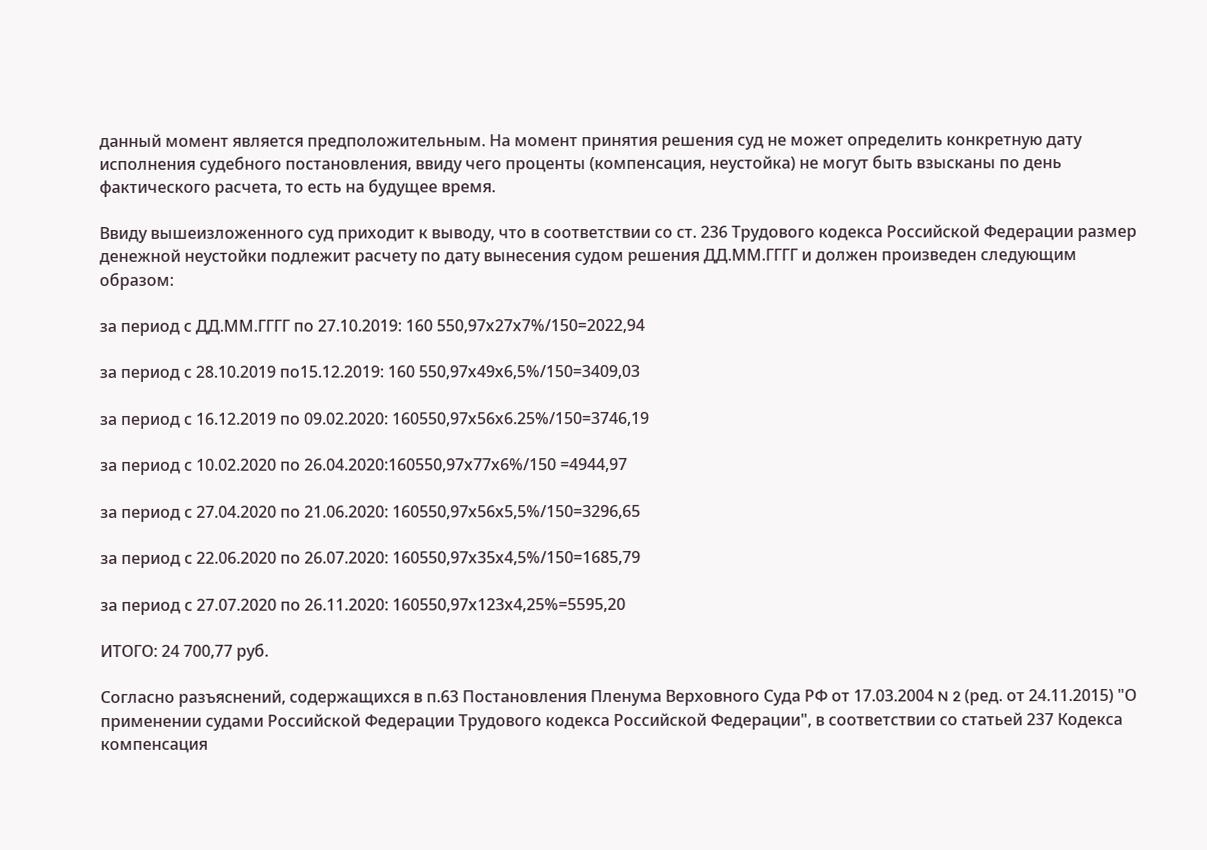данный момент является предположительным. На момент принятия решения суд не может определить конкретную дату исполнения судебного постановления, ввиду чего проценты (компенсация, неустойка) не могут быть взысканы по день фактического расчета, то есть на будущее время.

Ввиду вышеизложенного суд приходит к выводу, что в соответствии со ст. 236 Трудового кодекса Российской Федерации размер денежной неустойки подлежит расчету по дату вынесения судом решения ДД.ММ.ГГГГ и должен произведен следующим образом:

за период с ДД.ММ.ГГГГ по 27.10.2019: 160 550,97х27х7%/150=2022,94

за период с 28.10.2019 по15.12.2019: 160 550,97х49х6,5%/150=3409,03

за период с 16.12.2019 по 09.02.2020: 160550,97х56х6.25%/150=3746,19

за период с 10.02.2020 по 26.04.2020:160550,97х77х6%/150 =4944,97

за период с 27.04.2020 по 21.06.2020: 160550,97х56х5,5%/150=3296,65

за период с 22.06.2020 по 26.07.2020: 160550,97х35х4,5%/150=1685,79

за период с 27.07.2020 по 26.11.2020: 160550,97х123х4,25%=5595,20

ИТОГО: 24 700,77 руб.

Согласно разъяснений, содержащихся в п.63 Постановления Пленума Верховного Суда РФ от 17.03.2004 N 2 (ред. от 24.11.2015) "О применении судами Российской Федерации Трудового кодекса Российской Федерации", в соответствии со статьей 237 Кодекса компенсация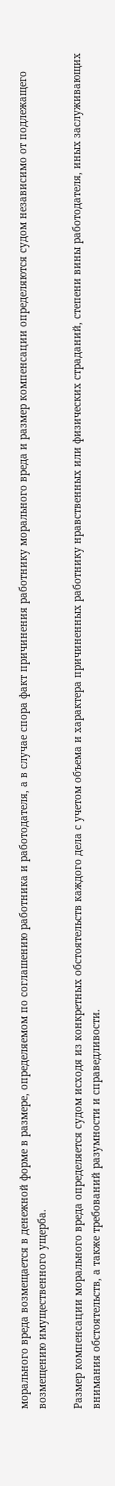морального вреда возмещается в денежной форме в размере, определяемом по соглашению работника и работодателя, а в случае спора факт причинения работнику морального вреда и размер компенсации определяются судом независимо от подлежащего возмещению имущественного ущерба.

Размер компенсации морального вреда определяется судом исходя из конкретных обстоятельств каждого дела с учетом объема и характера причиненных работнику нравственных или физических страданий, степени вины работодателя, иных заслуживающих внимания обстоятельств, а также требований разумности и справедливости.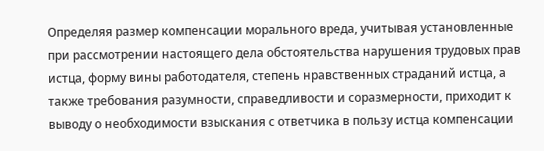Определяя размер компенсации морального вреда, учитывая установленные при рассмотрении настоящего дела обстоятельства нарушения трудовых прав истца, форму вины работодателя, степень нравственных страданий истца, а также требования разумности, справедливости и соразмерности, приходит к выводу о необходимости взыскания с ответчика в пользу истца компенсации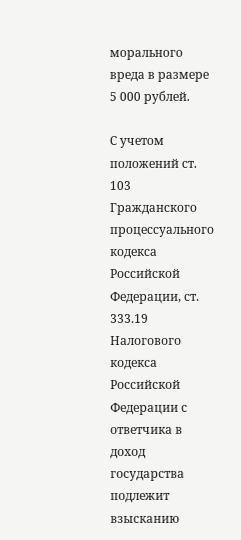морального вреда в размере 5 000 рублей.

С учетом положений ст. 103 Гражданского процессуального кодекса Российской Федерации, ст. 333.19 Налогового кодекса Российской Федерации с ответчика в доход государства подлежит взысканию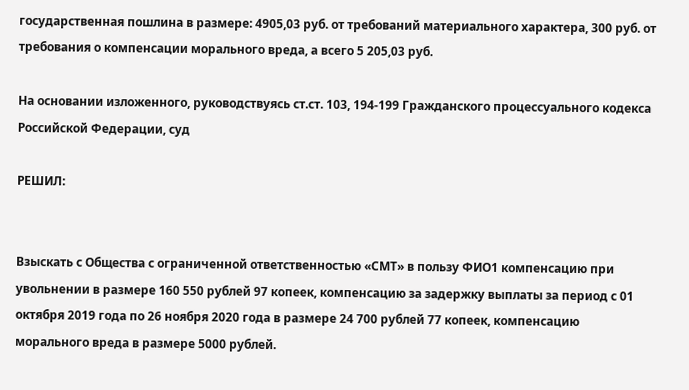государственная пошлина в размере: 4905,03 руб. от требований материального характера, 300 руб. от требования о компенсации морального вреда, а всего 5 205,03 руб.

На основании изложенного, руководствуясь ст.ст. 103, 194-199 Гражданского процессуального кодекса Российской Федерации, суд

РЕШИЛ:


Взыскать с Общества с ограниченной ответственностью «СМТ» в пользу ФИО1 компенсацию при увольнении в размере 160 550 рублей 97 копеек, компенсацию за задержку выплаты за период с 01 октября 2019 года по 26 ноября 2020 года в размере 24 700 рублей 77 копеек, компенсацию морального вреда в размере 5000 рублей.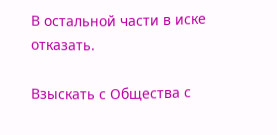В остальной части в иске отказать.

Взыскать с Общества с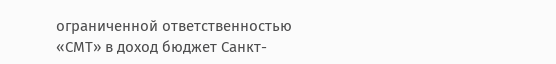ограниченной ответственностью «СМТ» в доход бюджет Санкт-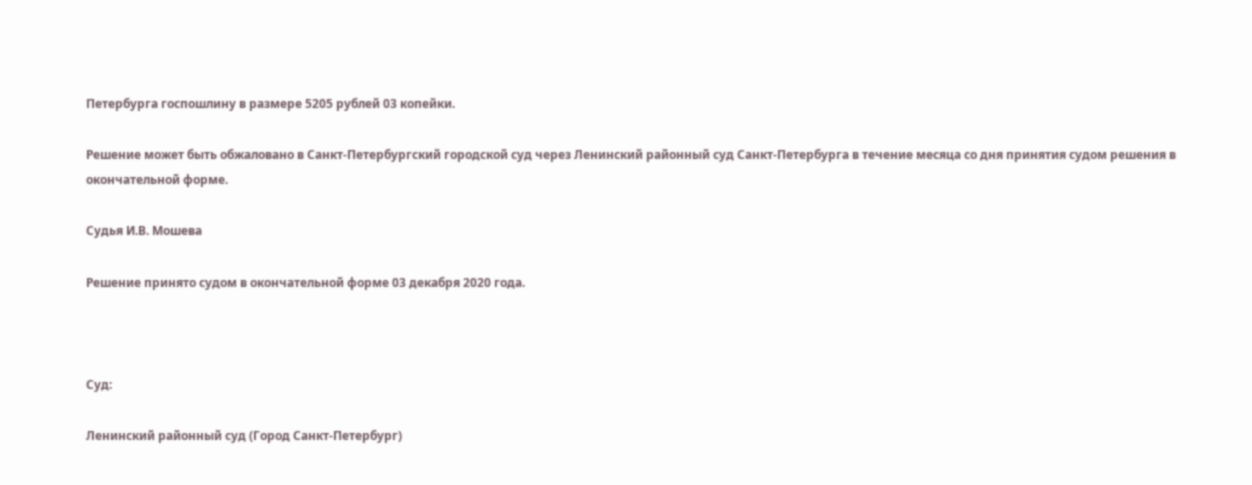Петербурга госпошлину в размере 5205 рублей 03 копейки.

Решение может быть обжаловано в Санкт-Петербургский городской суд через Ленинский районный суд Санкт-Петербурга в течение месяца со дня принятия судом решения в окончательной форме.

Судья И.В. Мошева

Решение принято судом в окончательной форме 03 декабря 2020 года.



Суд:

Ленинский районный суд (Город Санкт-Петербург)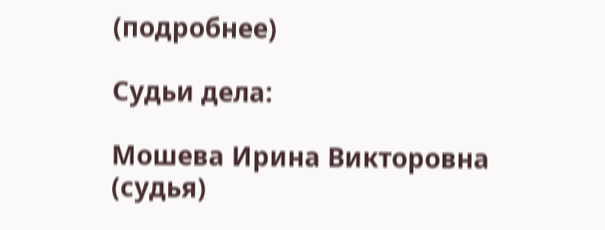(подробнее)

Судьи дела:

Мошева Ирина Викторовна (судья)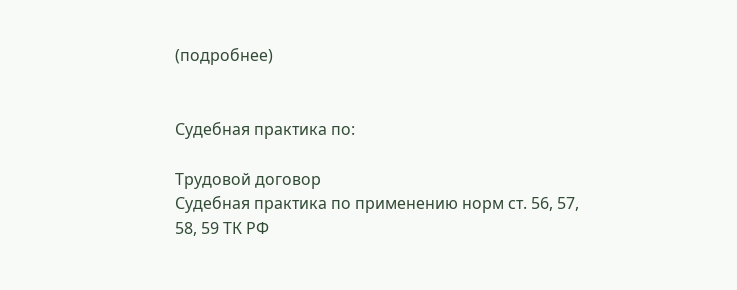(подробнее)


Судебная практика по:

Трудовой договор
Судебная практика по применению норм ст. 56, 57, 58, 59 ТК РФ